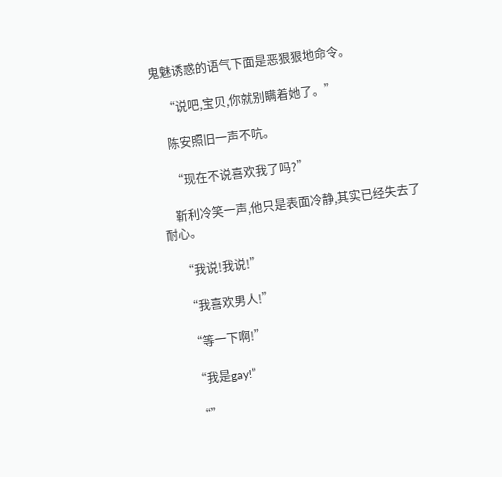鬼魅诱惑的语气下面是恶狠狠地命令。

    “说吧,宝贝,你就别瞒着她了。”

    陈安照旧一声不吭。

    “现在不说喜欢我了吗?”

    靳利冷笑一声,他只是表面冷静,其实已经失去了耐心。

    “我说!我说!”

    “我喜欢男人!”

    “等一下啊!”

    “我是gay!”

    “”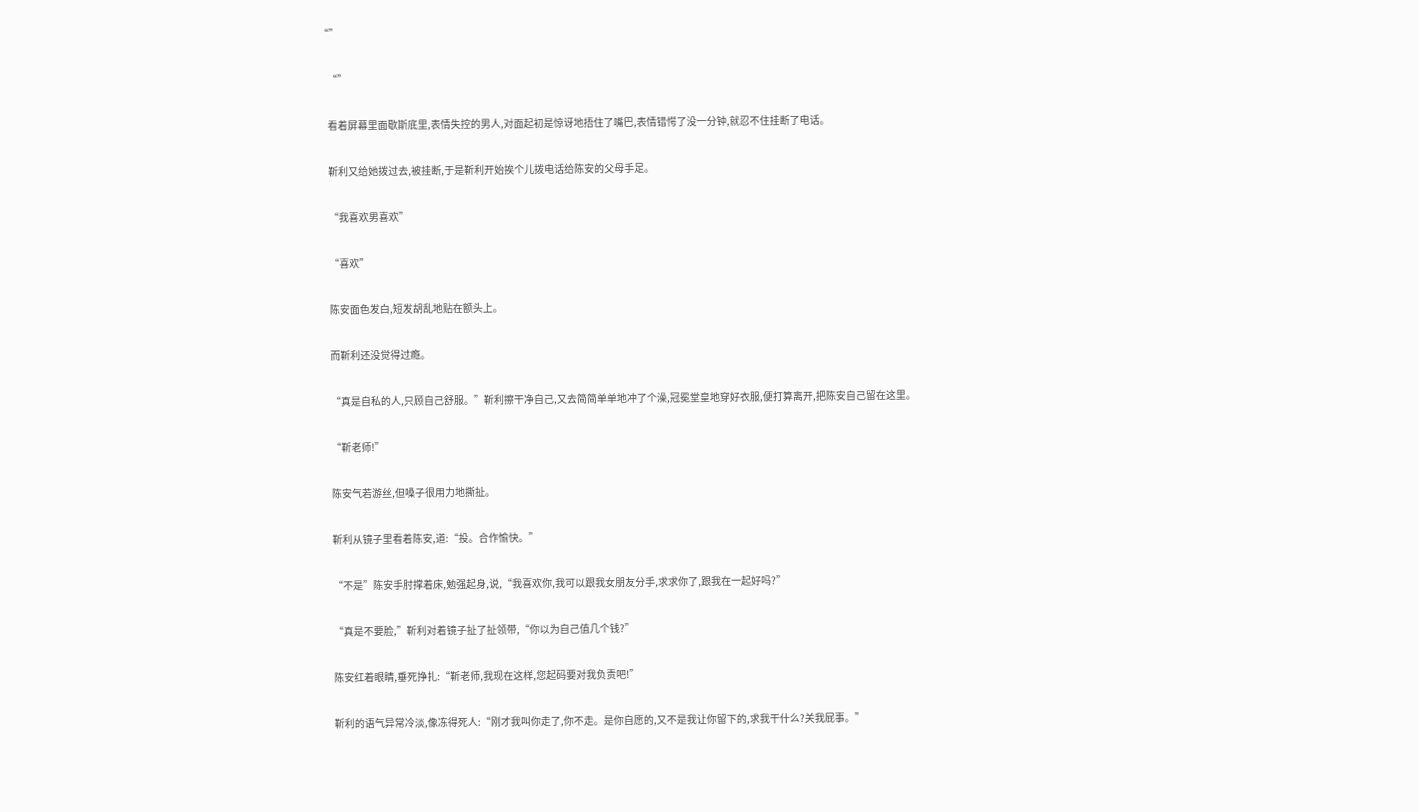“”

    “”

    看着屏幕里面歇斯底里,表情失控的男人,对面起初是惊讶地捂住了嘴巴,表情错愕了没一分钟,就忍不住挂断了电话。

    靳利又给她拨过去,被挂断,于是靳利开始挨个儿拨电话给陈安的父母手足。

    “我喜欢男喜欢”

    “喜欢”

    陈安面色发白,短发胡乱地贴在额头上。

    而靳利还没觉得过瘾。

    “真是自私的人,只顾自己舒服。”靳利擦干净自己,又去简简单单地冲了个澡,冠冕堂皇地穿好衣服,便打算离开,把陈安自己留在这里。

    “靳老师!”

    陈安气若游丝,但嗓子很用力地撕扯。

    靳利从镜子里看着陈安,道:“投。合作愉快。”

    “不是”陈安手肘撑着床,勉强起身,说,“我喜欢你,我可以跟我女朋友分手,求求你了,跟我在一起好吗?”

    “真是不要脸,”靳利对着镜子扯了扯领带,“你以为自己值几个钱?”

    陈安红着眼睛,垂死挣扎:“靳老师,我现在这样,您起码要对我负责吧!”

    靳利的语气异常冷淡,像冻得死人:“刚才我叫你走了,你不走。是你自愿的,又不是我让你留下的,求我干什么?关我屁事。”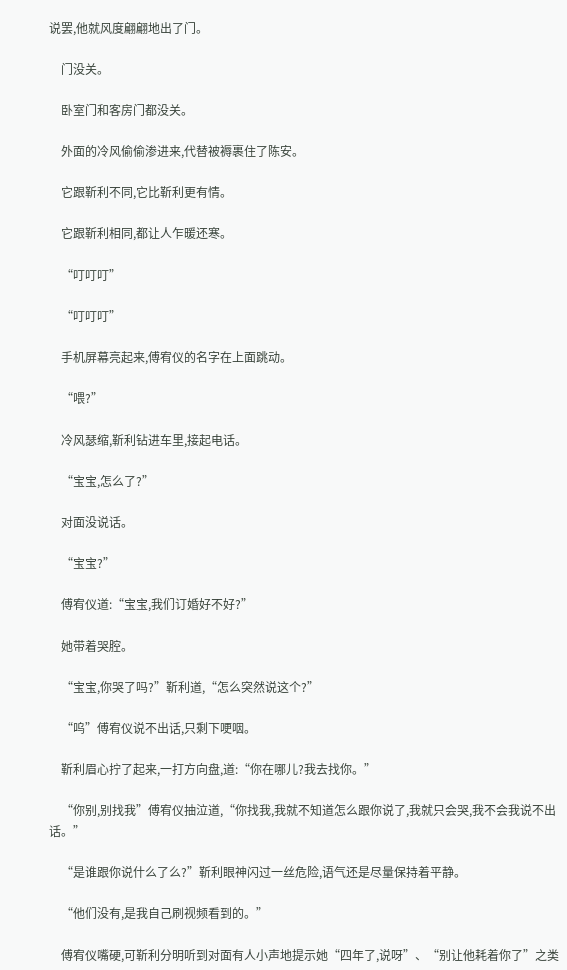说罢,他就风度翩翩地出了门。

    门没关。

    卧室门和客房门都没关。

    外面的冷风偷偷渗进来,代替被褥裹住了陈安。

    它跟靳利不同,它比靳利更有情。

    它跟靳利相同,都让人乍暖还寒。

    “叮叮叮”

    “叮叮叮”

    手机屏幕亮起来,傅宥仪的名字在上面跳动。

    “喂?”

    冷风瑟缩,靳利钻进车里,接起电话。

    “宝宝,怎么了?”

    对面没说话。

    “宝宝?”

    傅宥仪道:“宝宝,我们订婚好不好?”

    她带着哭腔。

    “宝宝,你哭了吗?”靳利道,“怎么突然说这个?”

    “呜”傅宥仪说不出话,只剩下哽咽。

    靳利眉心拧了起来,一打方向盘,道:“你在哪儿?我去找你。”

    “你别,别找我”傅宥仪抽泣道,“你找我,我就不知道怎么跟你说了,我就只会哭,我不会我说不出话。”

    “是谁跟你说什么了么?”靳利眼神闪过一丝危险,语气还是尽量保持着平静。

    “他们没有,是我自己刷视频看到的。”

    傅宥仪嘴硬,可靳利分明听到对面有人小声地提示她“四年了,说呀”、“别让他耗着你了”之类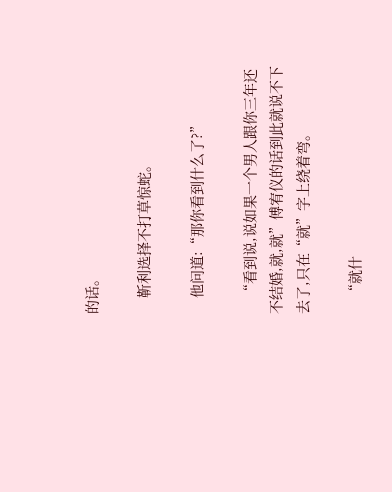的话。

    靳利选择不打草惊蛇。

    他问道:“那你看到什么了?”

    “看到说,说如果一个男人跟你三年还不结婚,就,就”傅宥仪的话到此就说不下去了,只在“就”字上绕着弯。

    “就什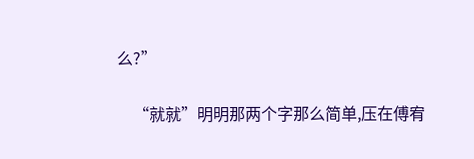么?”

    “就就”明明那两个字那么简单,压在傅宥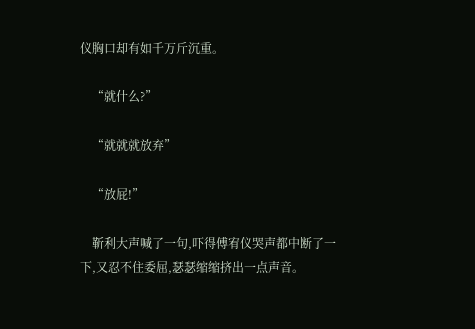仪胸口却有如千万斤沉重。

    “就什么?”

    “就就就放弃”

    “放屁!”

    靳利大声喊了一句,吓得傅宥仪哭声都中断了一下,又忍不住委屈,瑟瑟缩缩挤出一点声音。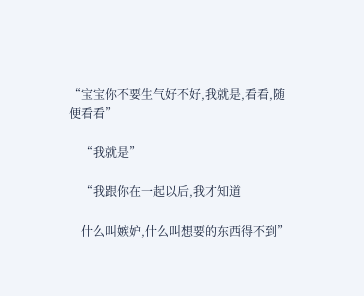“宝宝你不要生气好不好,我就是,看看,随便看看”

    “我就是”

    “我跟你在一起以后,我才知道

    什么叫嫉妒,什么叫想要的东西得不到”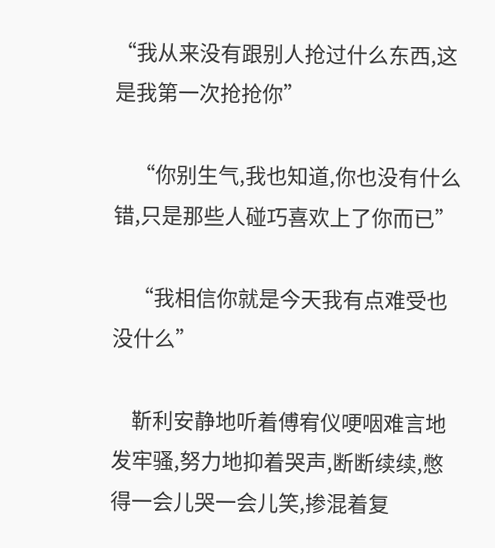“我从来没有跟别人抢过什么东西,这是我第一次抢抢你”

    “你别生气,我也知道,你也没有什么错,只是那些人碰巧喜欢上了你而已”

    “我相信你就是今天我有点难受也没什么”

    靳利安静地听着傅宥仪哽咽难言地发牢骚,努力地抑着哭声,断断续续,憋得一会儿哭一会儿笑,掺混着复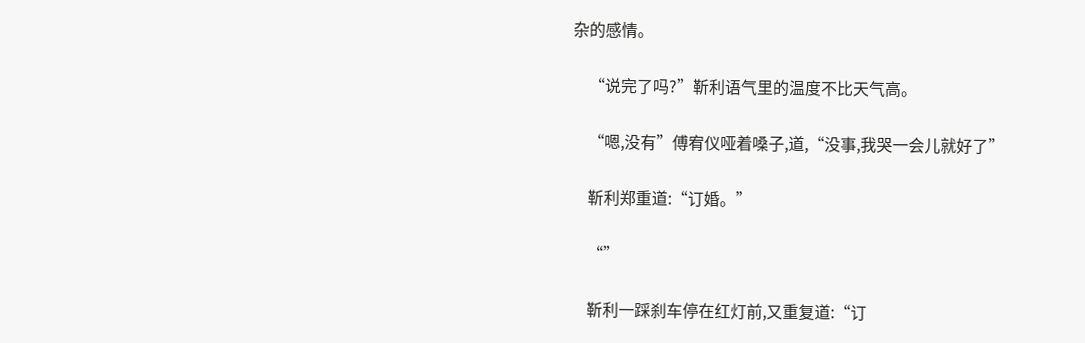杂的感情。

    “说完了吗?”靳利语气里的温度不比天气高。

    “嗯,没有”傅宥仪哑着嗓子,道,“没事,我哭一会儿就好了”

    靳利郑重道:“订婚。”

    “”

    靳利一踩刹车停在红灯前,又重复道:“订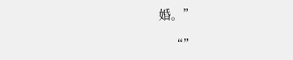婚。”

    “”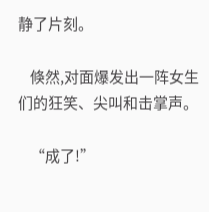静了片刻。

    倏然,对面爆发出一阵女生们的狂笑、尖叫和击掌声。

    “成了!”